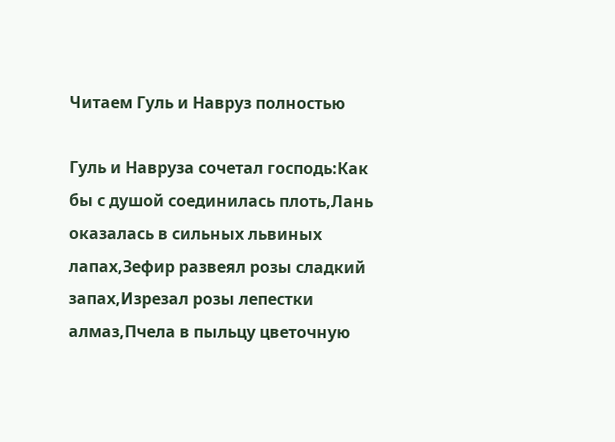Читаем Гуль и Навруз полностью

Гуль и Навруза сочетал господь:Как бы с душой соединилась плоть,Лань оказалась в сильных львиных лапах,Зефир развеял розы сладкий запах,Изрезал розы лепестки алмаз,Пчела в пыльцу цветочную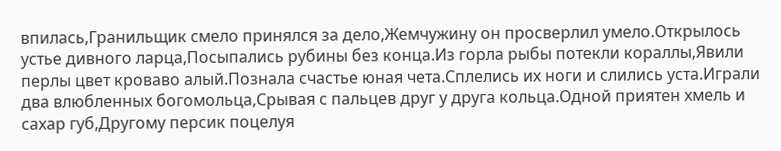впилась,Гранильщик смело принялся за дело,Жемчужину он просверлил умело.Открылось устье дивного ларца,Посыпались рубины без конца.Из горла рыбы потекли кораллы,Явили перлы цвет кроваво алый.Познала счастье юная чета.Сплелись их ноги и слились уста.Играли два влюбленных богомольца,Срывая с пальцев друг у друга кольца.Одной приятен хмель и сахар губ,Другому персик поцелуя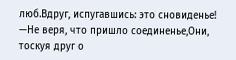люб.Вдруг, испугавшись: это сновиденье! —Не веря, что пришло соединенье,Они, тоскуя друг о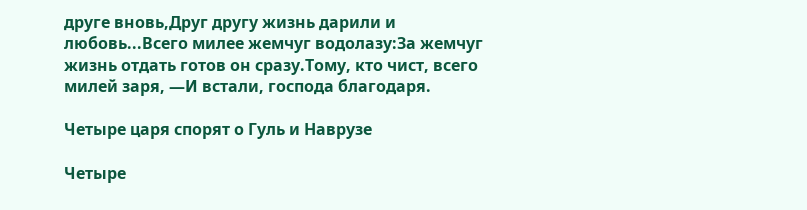друге вновь,Друг другу жизнь дарили и любовь...Всего милее жемчуг водолазу:За жемчуг жизнь отдать готов он сразу.Тому, кто чист, всего милей заря, —И встали, господа благодаря.

Четыре царя спорят о Гуль и Наврузе

Четыре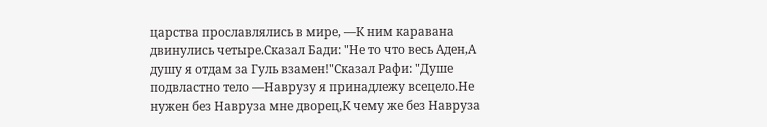царства прославлялись в мире, —К ним каравана двинулись четыре.Сказал Бади: "Не то что весь Аден,А душу я отдам за Гуль взамен!"Сказал Рафи: "Душе подвластно тело —Наврузу я принадлежу всецело.Не нужен без Навруза мне дворец,К чему же без Навруза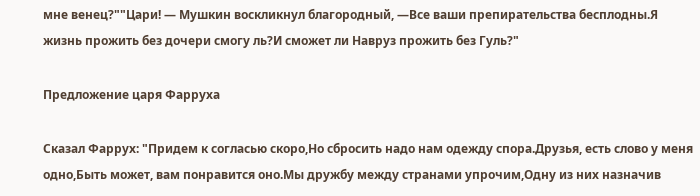мне венец?""Цари! — Мушкин воскликнул благородный, —Все ваши препирательства бесплодны.Я жизнь прожить без дочери смогу ль?И сможет ли Навруз прожить без Гуль?"

Предложение царя Фарруха

Сказал Фаррух: "Придем к согласью скоро,Но сбросить надо нам одежду спора.Друзья, есть слово у меня одно,Быть может, вам понравится оно.Мы дружбу между странами упрочим,Одну из них назначив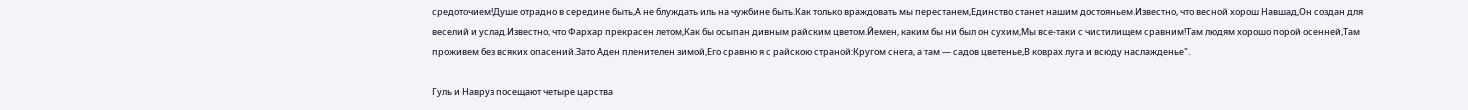средоточием!Душе отрадно в середине быть,А не блуждать иль на чужбине быть.Как только враждовать мы перестанем,Единство станет нашим достояньем.Известно, что весной хорош Навшад,Он создан для веселий и услад.Известно, что Фархар прекрасен летом,Как бы осыпан дивным райским цветом.Йемен, каким бы ни был он сухим,Мы все-таки с чистилищем сравним!Там людям хорошо порой осенней,Там проживем без всяких опасений.Зато Аден пленителен зимой,Его сравню я с райскою страной:Кругом снега, а там — садов цветенье,В коврах луга и всюду наслажденье".

Гуль и Навруз посещают четыре царства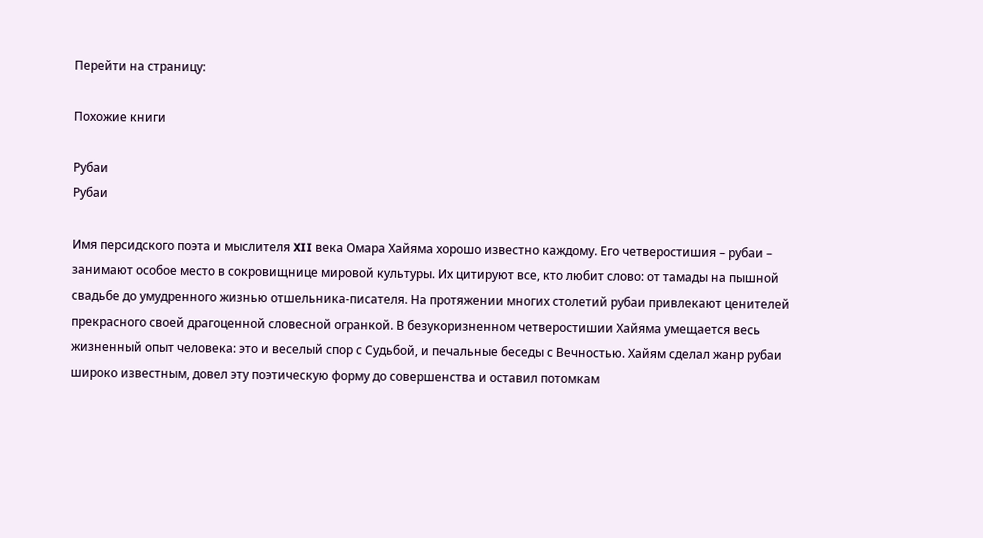Перейти на страницу:

Похожие книги

Рубаи
Рубаи

Имя персидского поэта и мыслителя XII века Омара Хайяма хорошо известно каждому. Его четверостишия – рубаи – занимают особое место в сокровищнице мировой культуры. Их цитируют все, кто любит слово: от тамады на пышной свадьбе до умудренного жизнью отшельника-писателя. На протяжении многих столетий рубаи привлекают ценителей прекрасного своей драгоценной словесной огранкой. В безукоризненном четверостишии Хайяма умещается весь жизненный опыт человека: это и веселый спор с Судьбой, и печальные беседы с Вечностью. Хайям сделал жанр рубаи широко известным, довел эту поэтическую форму до совершенства и оставил потомкам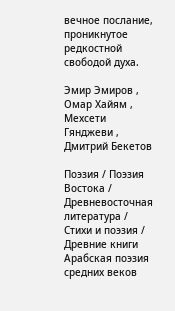вечное послание, проникнутое редкостной свободой духа.

Эмир Эмиров , Омар Хайям , Мехсети Гянджеви , Дмитрий Бекетов

Поэзия / Поэзия Востока / Древневосточная литература / Стихи и поэзия / Древние книги
Арабская поэзия средних веков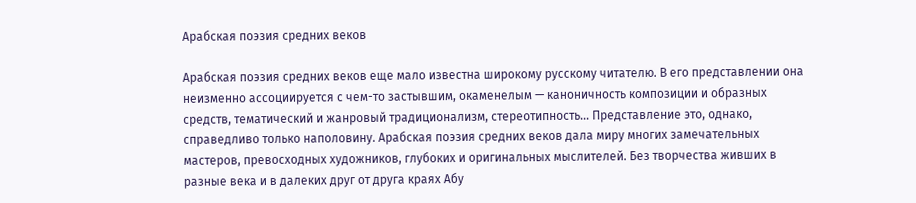Арабская поэзия средних веков

Арабская поэзия средних веков еще мало известна широкому русскому читателю. В его представлении она неизменно ассоциируется с чем-то застывшим, окаменелым — каноничность композиции и образных средств, тематический и жанровый традиционализм, стереотипность… Представление это, однако, справедливо только наполовину. Арабская поэзия средних веков дала миру многих замечательных мастеров, превосходных художников, глубоких и оригинальных мыслителей. Без творчества живших в разные века и в далеких друг от друга краях Абу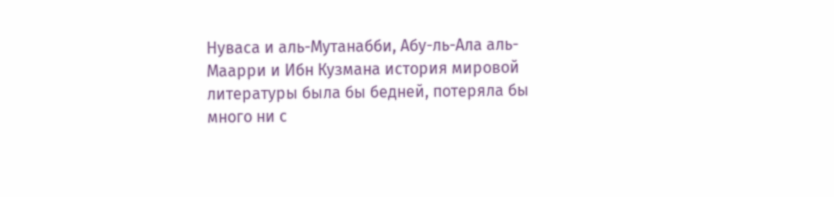Нуваса и аль-Мутанабби, Абу-ль-Ала аль-Маарри и Ибн Кузмана история мировой литературы была бы бедней, потеряла бы много ни с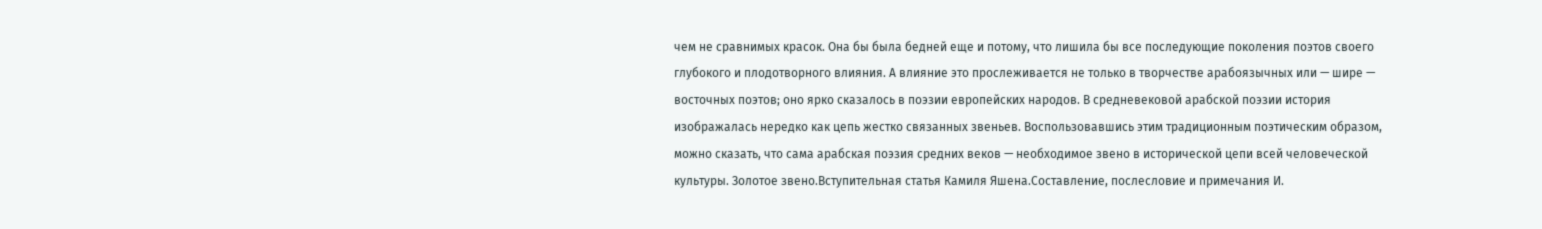чем не сравнимых красок. Она бы была бедней еще и потому, что лишила бы все последующие поколения поэтов своего глубокого и плодотворного влияния. А влияние это прослеживается не только в творчестве арабоязычных или — шире — восточных поэтов; оно ярко сказалось в поэзии европейских народов. В средневековой арабской поэзии история изображалась нередко как цепь жестко связанных звеньев. Воспользовавшись этим традиционным поэтическим образом, можно сказать, что сама арабская поэзия средних веков — необходимое звено в исторической цепи всей человеческой культуры. Золотое звено.Вступительная статья Камиля Яшена.Составление, послесловие и примечания И.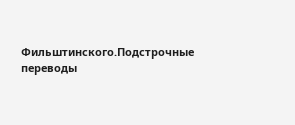Фильштинского.Подстрочные переводы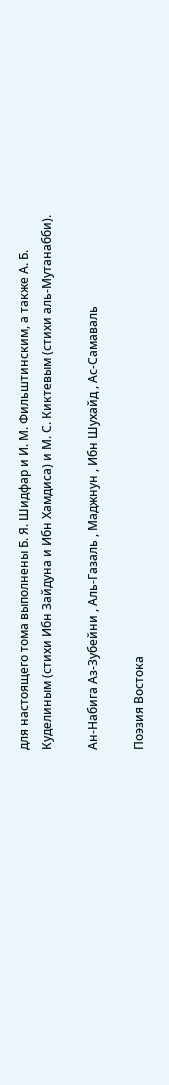для настоящего тома выполнены Б. Я. Шидфар и И. М. Фильштинским, а также А. Б. Куделиным (стихи Ибн Зайдуна и Ибн Хамдиса) и М. С. Киктевым (стихи аль-Мутанабби).

Ан-Набига Аз-Зубейни , Аль-Газаль , Маджнун , Ибн Шухайд , Ас-Самаваль

Поэзия Востока